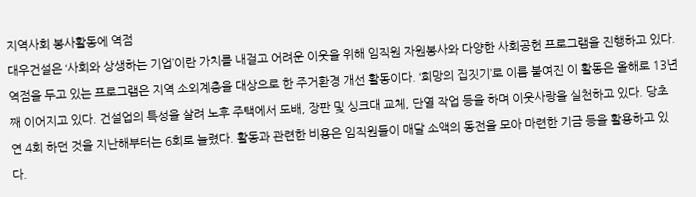지역사회 봉사활동에 역점
대우건설은 ‘사회와 상생하는 기업’이란 가치를 내걸고 어려운 이웃을 위해 임직원 자원봉사와 다양한 사회공헌 프로그램을 진행하고 있다. 역점을 두고 있는 프로그램은 지역 소외계층을 대상으로 한 주거환경 개선 활동이다. ‘희망의 집짓기’로 이름 붙여진 이 활동은 올해로 13년째 이어지고 있다. 건설업의 특성을 살려 노후 주택에서 도배, 장판 및 싱크대 교체, 단열 작업 등을 하며 이웃사랑을 실천하고 있다. 당초 연 4회 하던 것을 지난해부터는 6회로 늘렸다. 활동과 관련한 비용은 임직원들이 매달 소액의 동전을 모아 마련한 기금 등을 활용하고 있다.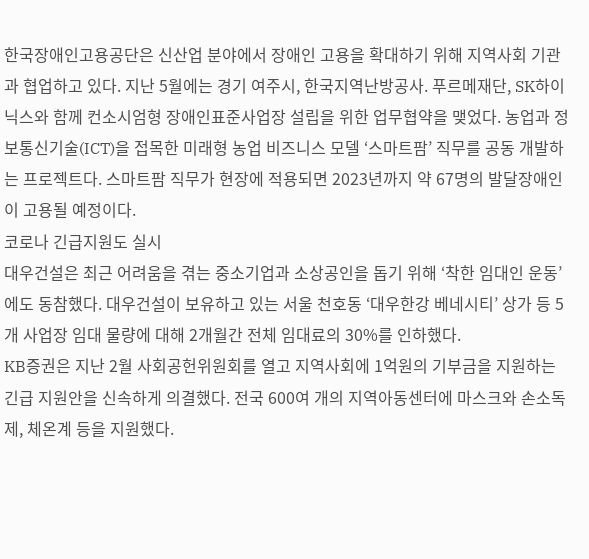한국장애인고용공단은 신산업 분야에서 장애인 고용을 확대하기 위해 지역사회 기관과 협업하고 있다. 지난 5월에는 경기 여주시, 한국지역난방공사. 푸르메재단, SK하이닉스와 함께 컨소시엄형 장애인표준사업장 설립을 위한 업무협약을 맺었다. 농업과 정보통신기술(ICT)을 접목한 미래형 농업 비즈니스 모델 ‘스마트팜’ 직무를 공동 개발하는 프로젝트다. 스마트팜 직무가 현장에 적용되면 2023년까지 약 67명의 발달장애인이 고용될 예정이다.
코로나 긴급지원도 실시
대우건설은 최근 어려움을 겪는 중소기업과 소상공인을 돕기 위해 ‘착한 임대인 운동’에도 동참했다. 대우건설이 보유하고 있는 서울 천호동 ‘대우한강 베네시티’ 상가 등 5개 사업장 임대 물량에 대해 2개월간 전체 임대료의 30%를 인하했다.
KB증권은 지난 2월 사회공헌위원회를 열고 지역사회에 1억원의 기부금을 지원하는 긴급 지원안을 신속하게 의결했다. 전국 600여 개의 지역아동센터에 마스크와 손소독제, 체온계 등을 지원했다.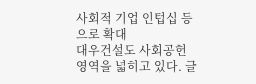사회적 기업 인텁십 등으로 확대
대우건설도 사회공헌 영역을 넓히고 있다. 글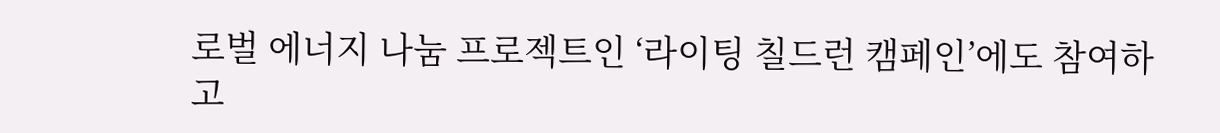로벌 에너지 나눔 프로젝트인 ‘라이팅 칠드런 캠페인’에도 참여하고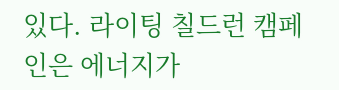있다. 라이팅 칠드런 캠페인은 에너지가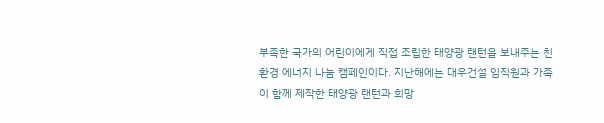부족한 국가의 어린이에게 직접 조립한 태양광 랜턴을 보내주는 친환경 에너지 나눔 캠페인이다. 지난해에는 대우건설 임직원과 가족이 함께 제작한 태양광 랜턴과 희망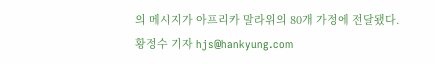의 메시지가 아프리카 말라위의 80개 가정에 전달됐다.
황정수 기자 hjs@hankyung.com